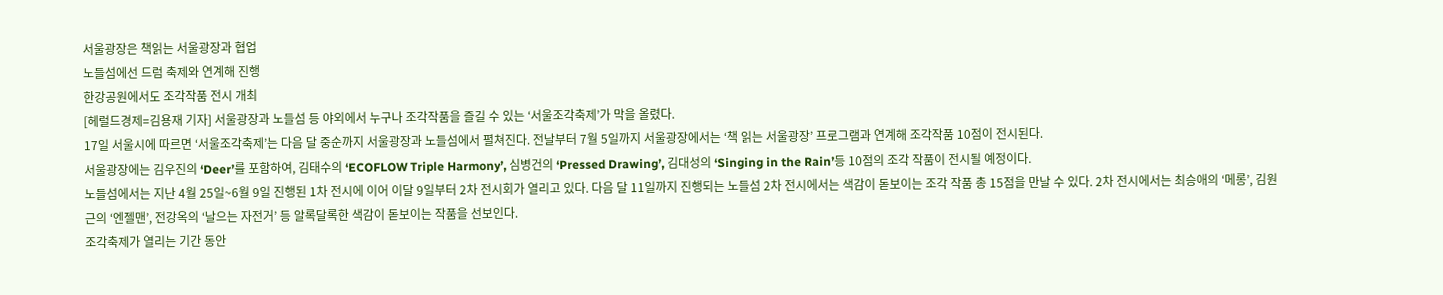서울광장은 책읽는 서울광장과 협업
노들섬에선 드럼 축제와 연계해 진행
한강공원에서도 조각작품 전시 개최
[헤럴드경제=김용재 기자] 서울광장과 노들섬 등 야외에서 누구나 조각작품을 즐길 수 있는 ‘서울조각축제’가 막을 올렸다.
17일 서울시에 따르면 ‘서울조각축제’는 다음 달 중순까지 서울광장과 노들섬에서 펼쳐진다. 전날부터 7월 5일까지 서울광장에서는 ‘책 읽는 서울광장’ 프로그램과 연계해 조각작품 10점이 전시된다.
서울광장에는 김우진의 ‘Deer’를 포함하여, 김태수의 ‘ECOFLOW Triple Harmony’, 심병건의 ‘Pressed Drawing’, 김대성의 ‘Singing in the Rain’등 10점의 조각 작품이 전시될 예정이다.
노들섬에서는 지난 4월 25일~6월 9일 진행된 1차 전시에 이어 이달 9일부터 2차 전시회가 열리고 있다. 다음 달 11일까지 진행되는 노들섬 2차 전시에서는 색감이 돋보이는 조각 작품 총 15점을 만날 수 있다. 2차 전시에서는 최승애의 ‘메롱’, 김원근의 ‘엔젤맨’, 전강옥의 ‘날으는 자전거’ 등 알록달록한 색감이 돋보이는 작품을 선보인다.
조각축제가 열리는 기간 동안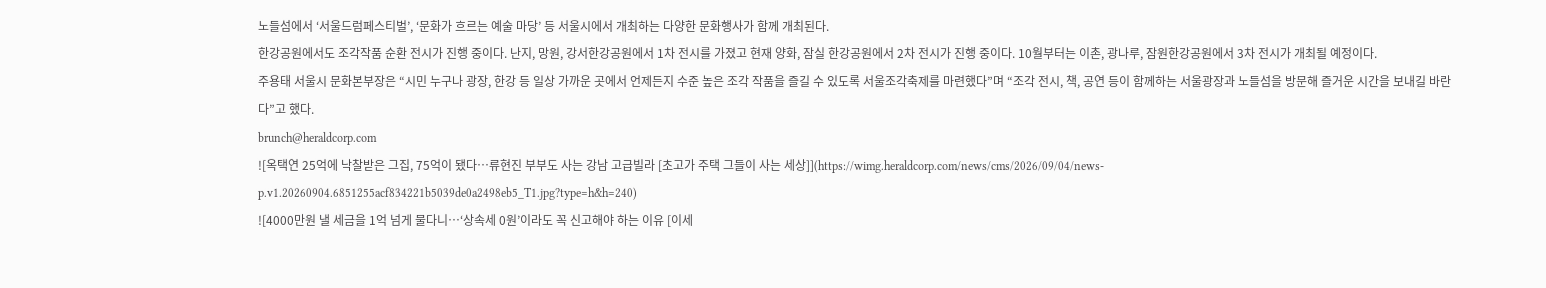노들섬에서 ‘서울드럼페스티벌’, ‘문화가 흐르는 예술 마당’ 등 서울시에서 개최하는 다양한 문화행사가 함께 개최된다.
한강공원에서도 조각작품 순환 전시가 진행 중이다. 난지, 망원, 강서한강공원에서 1차 전시를 가졌고 현재 양화, 잠실 한강공원에서 2차 전시가 진행 중이다. 10월부터는 이촌, 광나루, 잠원한강공원에서 3차 전시가 개최될 예정이다.
주용태 서울시 문화본부장은 “시민 누구나 광장, 한강 등 일상 가까운 곳에서 언제든지 수준 높은 조각 작품을 즐길 수 있도록 서울조각축제를 마련했다”며 “조각 전시, 책, 공연 등이 함께하는 서울광장과 노들섬을 방문해 즐거운 시간을 보내길 바란다”고 했다.
brunch@heraldcorp.com
![옥택연 25억에 낙찰받은 그집, 75억이 됐다…류현진 부부도 사는 강남 고급빌라 [초고가 주택 그들이 사는 세상]](https://wimg.heraldcorp.com/news/cms/2026/09/04/news-p.v1.20260904.6851255acf834221b5039de0a2498eb5_T1.jpg?type=h&h=240)
![4000만원 낼 세금을 1억 넘게 물다니…‘상속세 0원’이라도 꼭 신고해야 하는 이유 [이세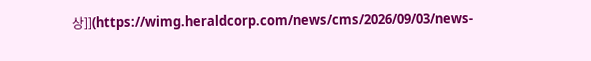상]](https://wimg.heraldcorp.com/news/cms/2026/09/03/news-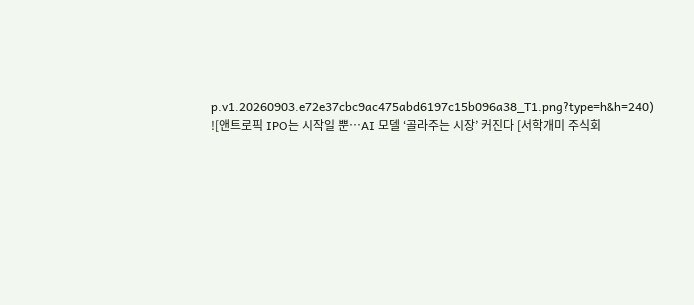p.v1.20260903.e72e37cbc9ac475abd6197c15b096a38_T1.png?type=h&h=240)
![앤트로픽 IPO는 시작일 뿐…AI 모델 ‘골라주는 시장’ 커진다 [서학개미 주식회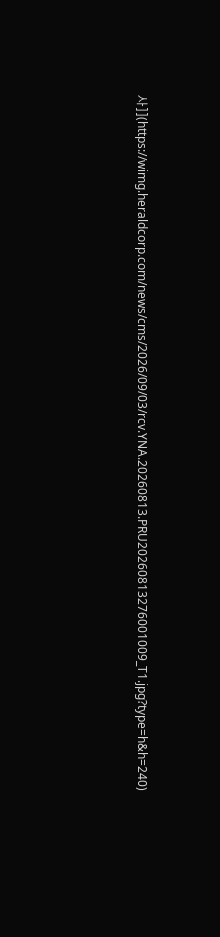사]](https://wimg.heraldcorp.com/news/cms/2026/09/03/rcv.YNA.20260813.PRU20260813276001009_T1.jpg?type=h&h=240)